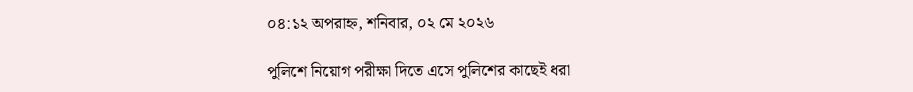০৪:১২ অপরাহ্ন, শনিবার, ০২ মে ২০২৬

পুলিশে নিয়োগ পরীক্ষা দিতে এসে পুলিশের কাছেই ধরা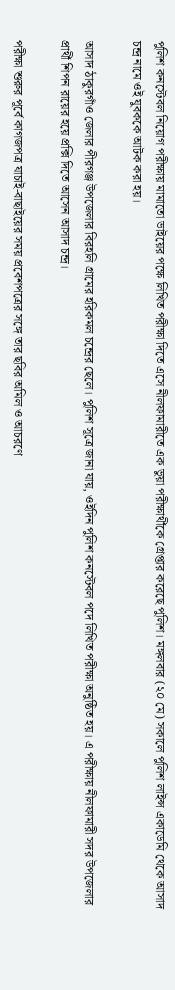পুলিশ কনস্টেবল নিয়োগ পরীক্ষায় মামাতো ভাইয়ের পক্ষে লিখিত পরীক্ষা দিতে এসে নীলফামারীতে এক ভুয়া পরীক্ষার্থীকে গ্রেপ্তার করেছে পুলিশ। মঙ্গলবার (২০ মে) সকালে পুলিশ লাইন্স একাডেমি থেকে আসাদ চন্দ্র নামে ওই যুবককে আটক করা হয়।

আসাদ ঠাকুরগাঁও জেলার পীরগঞ্জ উপজেলার বিরহলি গ্রামের হরিকমল চন্দ্রের ছেলে। পুলিশ সূত্রে জানা যায়, ওইদিন পুলিশ কনস্টেবল পদে লিখিত পরীক্ষা অনুষ্ঠিত হয়। এ পরীক্ষায় নীলফামারী সদর উপজেলার প্রার্থী শিপন রায়ের হয়ে প্রক্সি দিতে আসেন আসাদ চন্দ্র।

পরীক্ষা শুরুর পূর্বে কাগজপত্র যাচাই-বাছাইয়ের সময় প্রবেশপত্রের সঙ্গে তার ছবির অমিল ও আচরণে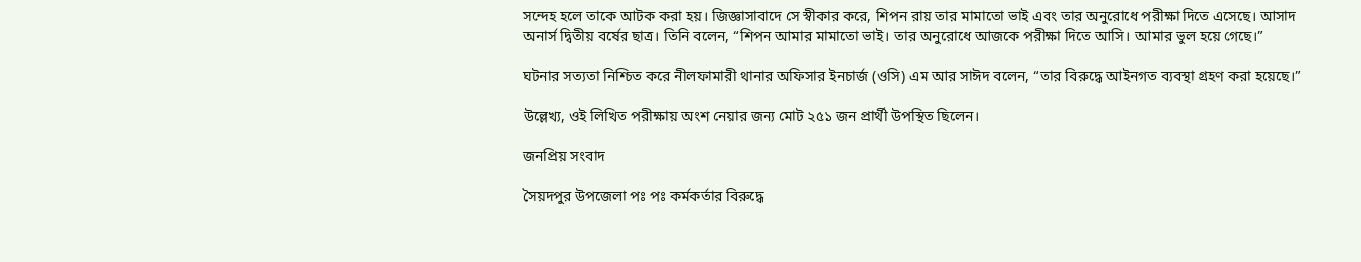সন্দেহ হলে তাকে আটক করা হয়। জিজ্ঞাসাবাদে সে স্বীকার করে, শিপন রায় তার মামাতো ভাই এবং তার অনুরোধে পরীক্ষা দিতে এসেছে। আসাদ অনার্স দ্বিতীয় বর্ষের ছাত্র। তিনি বলেন, “শিপন আমার মামাতো ভাই। তার অনুরোধে আজকে পরীক্ষা দিতে আসি। আমার ভুল হয়ে গেছে।”

ঘটনার সত্যতা নিশ্চিত করে নীলফামারী থানার অফিসার ইনচার্জ (ওসি) এম আর সাঈদ বলেন, “তার বিরুদ্ধে আইনগত ব্যবস্থা গ্রহণ করা হয়েছে।”

উল্লেখ্য, ওই লিখিত পরীক্ষায় অংশ নেয়ার জন্য মোট ২৫১ জন প্রার্থী উপস্থিত ছিলেন।

জনপ্রিয় সংবাদ

সৈয়দপুর উপজেলা পঃ পঃ কর্মকর্তার বিরুদ্ধে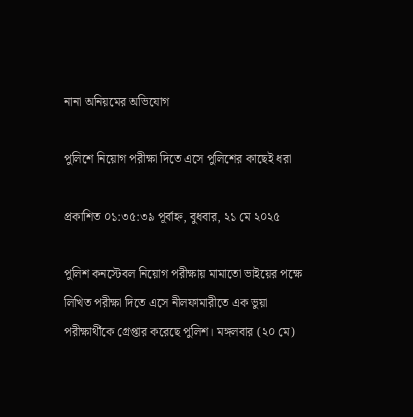নানা অনিয়মের অভিযোগ

পুলিশে নিয়োগ পরীক্ষা দিতে এসে পুলিশের কাছেই ধরা

প্রকাশিত ০১:৩৫:৩৯ পূর্বাহ্ন, বুধবার, ২১ মে ২০২৫

পুলিশ কনস্টেবল নিয়োগ পরীক্ষায় মামাতো ভাইয়ের পক্ষে লিখিত পরীক্ষা দিতে এসে নীলফামারীতে এক ভুয়া পরীক্ষার্থীকে গ্রেপ্তার করেছে পুলিশ। মঙ্গলবার (২০ মে)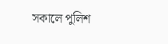সকালে পুলিশ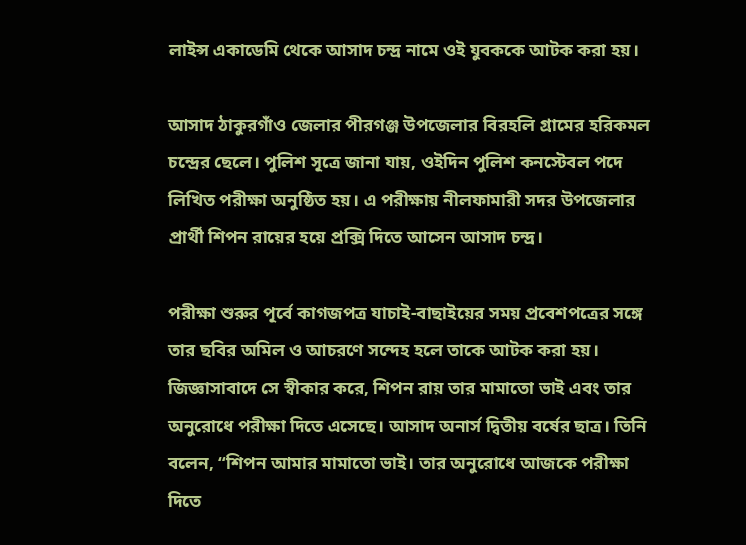লাইন্স একাডেমি থেকে আসাদ চন্দ্র নামে ওই যুবককে আটক করা হয়।

আসাদ ঠাকুরগাঁও জেলার পীরগঞ্জ উপজেলার বিরহলি গ্রামের হরিকমল চন্দ্রের ছেলে। পুলিশ সূত্রে জানা যায়, ওইদিন পুলিশ কনস্টেবল পদে লিখিত পরীক্ষা অনুষ্ঠিত হয়। এ পরীক্ষায় নীলফামারী সদর উপজেলার প্রার্থী শিপন রায়ের হয়ে প্রক্সি দিতে আসেন আসাদ চন্দ্র।

পরীক্ষা শুরুর পূর্বে কাগজপত্র যাচাই-বাছাইয়ের সময় প্রবেশপত্রের সঙ্গে তার ছবির অমিল ও আচরণে সন্দেহ হলে তাকে আটক করা হয়। জিজ্ঞাসাবাদে সে স্বীকার করে, শিপন রায় তার মামাতো ভাই এবং তার অনুরোধে পরীক্ষা দিতে এসেছে। আসাদ অনার্স দ্বিতীয় বর্ষের ছাত্র। তিনি বলেন, “শিপন আমার মামাতো ভাই। তার অনুরোধে আজকে পরীক্ষা দিতে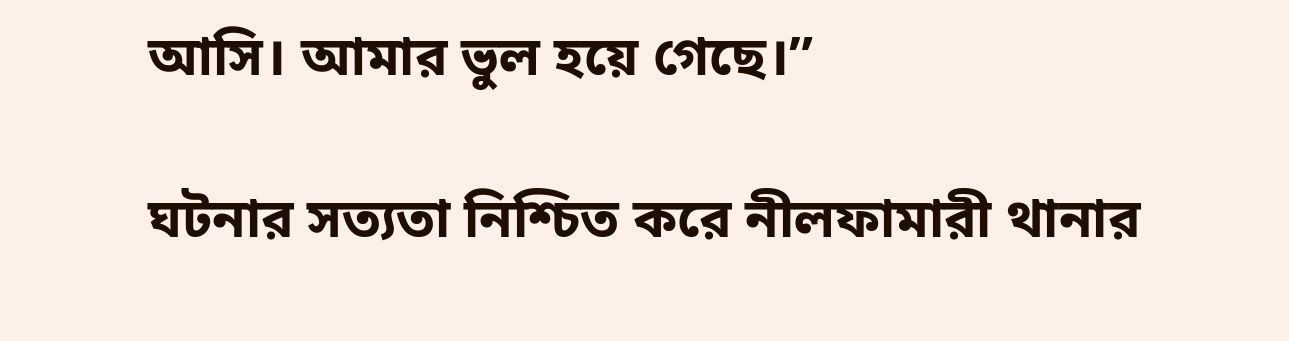আসি। আমার ভুল হয়ে গেছে।”

ঘটনার সত্যতা নিশ্চিত করে নীলফামারী থানার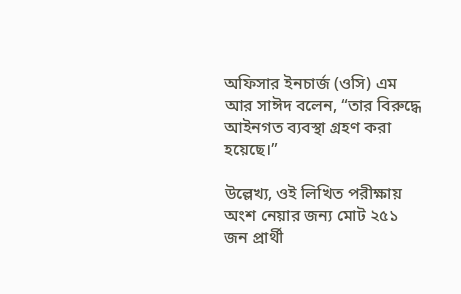অফিসার ইনচার্জ (ওসি) এম আর সাঈদ বলেন, “তার বিরুদ্ধে আইনগত ব্যবস্থা গ্রহণ করা হয়েছে।”

উল্লেখ্য, ওই লিখিত পরীক্ষায় অংশ নেয়ার জন্য মোট ২৫১ জন প্রার্থী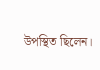উপস্থিত ছিলেন।